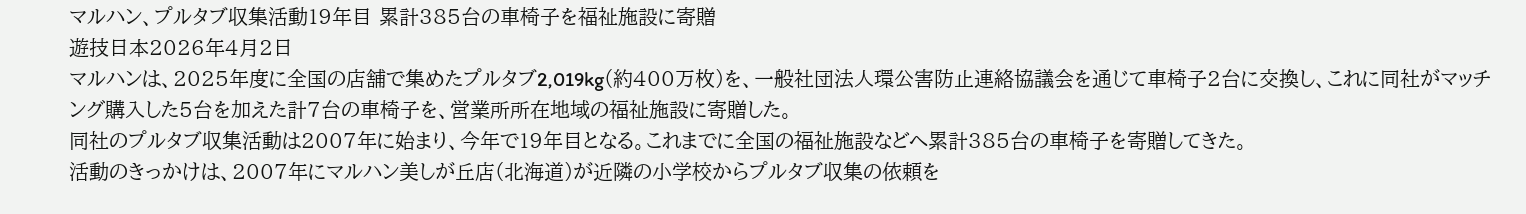マルハン、プルタブ収集活動19年目 累計385台の車椅子を福祉施設に寄贈
遊技日本2026年4月2日
マルハンは、2025年度に全国の店舗で集めたプルタブ2,019kg(約400万枚)を、一般社団法人環公害防止連絡協議会を通じて車椅子2台に交換し、これに同社がマッチング購入した5台を加えた計7台の車椅子を、営業所所在地域の福祉施設に寄贈した。
同社のプルタブ収集活動は2007年に始まり、今年で19年目となる。これまでに全国の福祉施設などへ累計385台の車椅子を寄贈してきた。
活動のきっかけは、2007年にマルハン美しが丘店(北海道)が近隣の小学校からプルタブ収集の依頼を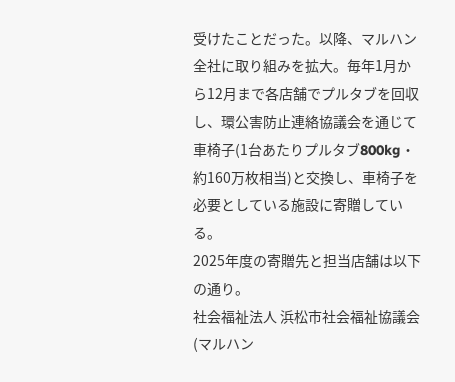受けたことだった。以降、マルハン全社に取り組みを拡大。毎年1月から12月まで各店舗でプルタブを回収し、環公害防止連絡協議会を通じて車椅子(1台あたりプルタブ800kg・約160万枚相当)と交換し、車椅子を必要としている施設に寄贈している。
2025年度の寄贈先と担当店舗は以下の通り。
社会福祉法人 浜松市社会福祉協議会 (マルハン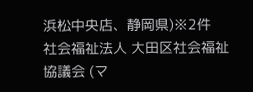浜松中央店、静岡県)※2件
社会福祉法人 大田区社会福祉協議会 (マ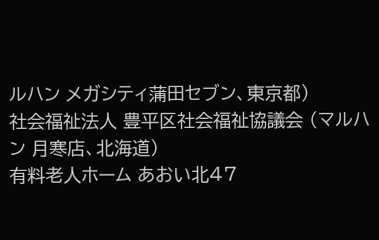ルハン メガシティ蒲田セブン、東京都)
社会福祉法人 豊平区社会福祉協議会 (マルハン 月寒店、北海道)
有料老人ホーム あおい北47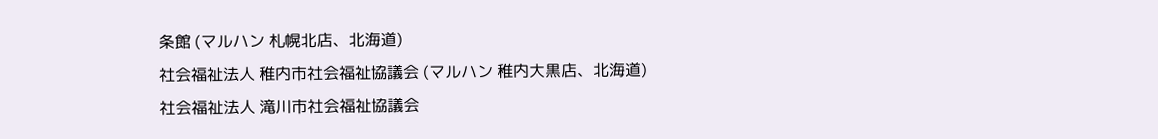条館 (マルハン 札幌北店、北海道)
社会福祉法人 稚内市社会福祉協議会 (マルハン 稚内大黒店、北海道)
社会福祉法人 滝川市社会福祉協議会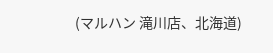(マルハン 滝川店、北海道)